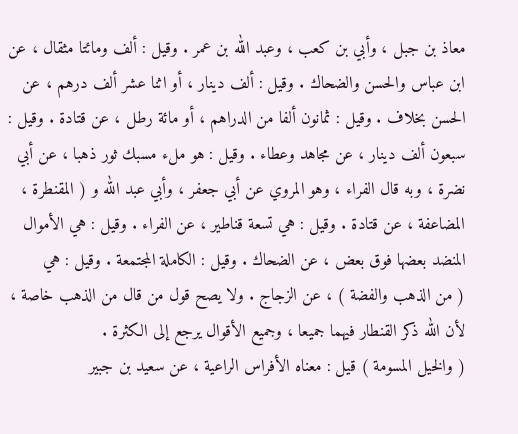معاذ بن جبل ، وأبي بن كعب ، وعبد الله بن عمر . وقيل : ألف ومائتا مثقال ، عن
ابن عباس والحسن والضحاك . وقيل : ألف دينار ، أو اثنا عشر ألف درهم ، عن
الحسن بخلاف . وقيل : ثمانون ألفا من الدراهم ، أو مائة رطل ، عن قتادة . وقيل :
سبعون ألف دينار ، عن مجاهد وعطاء . وقيل : هو ملء مسبك ثور ذهبا ، عن أبي
نضرة ، وبه قال الفراء ، وهو المروي عن أبي جعفر ، وأبي عبد الله و ( المقنطرة ،
المضاعفة ، عن قتادة . وقيل : هي تسعة قناطير ، عن الفراء . وقيل : هي الأموال
المنضد بعضها فوق بعض ، عن الضحاك . وقيل : الكاملة المجتمعة . وقيل : هي
( من الذهب والفضة ) ، عن الزجاج . ولا يصح قول من قال من الذهب خاصة ،
لأن الله ذكر القنطار فيهما جميعا ، وجميع الأقوال يرجع إلى الكثرة .
( والخيل المسومة ) قيل : معناه الأفراس الراعية ، عن سعيد بن جبير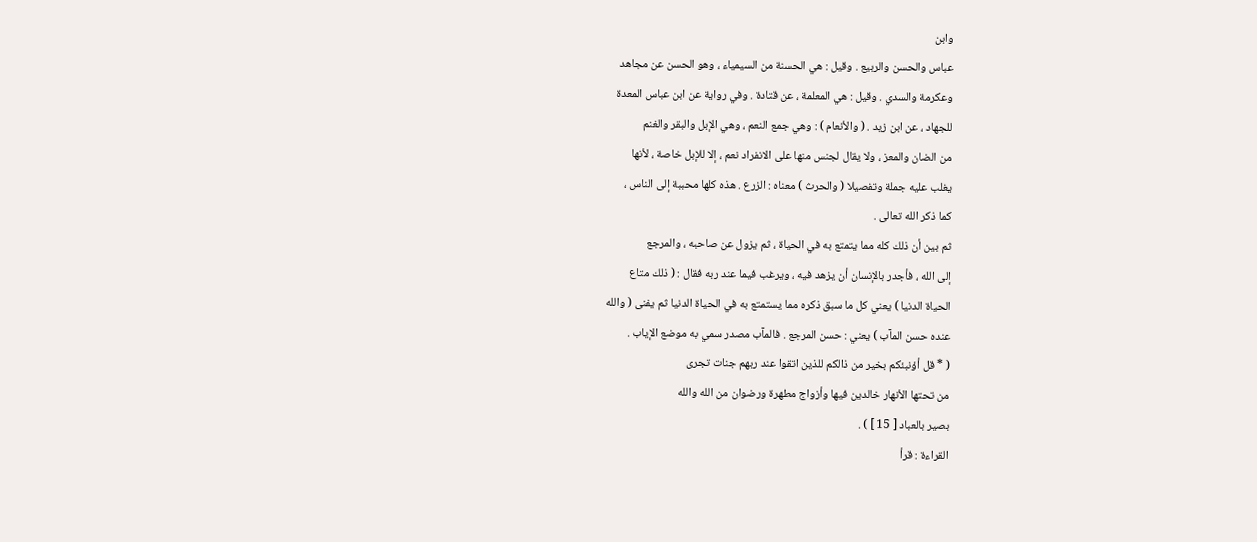وابن
عباس والحسن والربيع . وقيل : هي الحسنة من السيمياء ، وهو الحسن عن مجاهد
وعكرمة والسدي . وقيل : هي المعلمة ، عن قتادة . وفي رواية عن ابن عباس المعدة
للجهاد ، عن ابن زيد . ( والأنعام ) : وهي جمع النعم ، وهي الإبل والبقر والغنم
من الضان والمعز ، ولا يقال لجنس منها على الانفراد نعم ، إلا للإبل خاصة ، لأنها
يغلب عليه جملة وتفصيلا ( والحرث ) معناه : الزرع . هذه كلها محببة إلى الناس ،
كما ذكر الله تعالى .
ثم بين أن ذلك كله مما يتمتع به في الحياة ، ثم يزول عن صاحبه ، والمرجع
إلى الله ، فأجدر بالإنسان أن يزهد فيه ، ويرغب فيما عند ربه فقال : ( ذلك متاع
الحياة الدنيا ) يعني كل ما سبق ذكره مما يستمتع به في الحياة الدنيا ثم يفنى ( والله
عنده حسن المآب ) يعني : حسن المرجع . فالمآب مصدر سمي به موضع الإياب .
( * قل أؤنبئكم بخير من ذالكم للذين اتقوا عند ربهم جنات تجرى
من تحتها الأنهار خالدين فيها وأزواج مطهرة ورضوان من الله والله
بصير بالعباد [ 15 ] ) .
القراءة : قرأ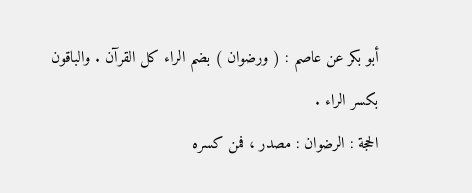أبو بكر عن عاصم : ( ورضوان ) بضم الراء كل القرآن . والباقون
بكسر الراء .
الحجة : الرضوان : مصدر ، فمن كسره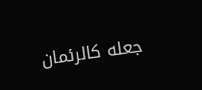جعله كالرئمان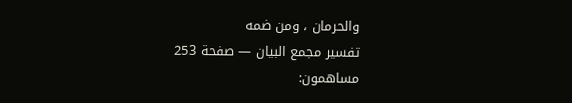والحرمان ، ومن ضمه
تفسير مجمع البيان — صفحة 253
مساهمون: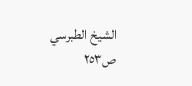الشيخ الطبرسي
ص٢٥٣